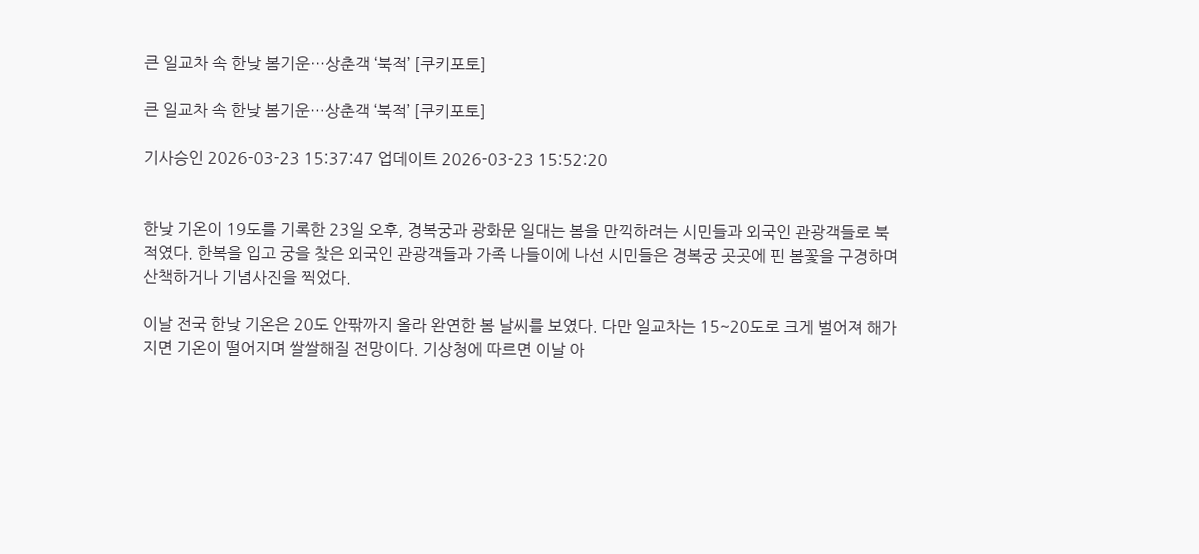큰 일교차 속 한낮 봄기운…상춘객 ‘북적’ [쿠키포토]

큰 일교차 속 한낮 봄기운…상춘객 ‘북적’ [쿠키포토]

기사승인 2026-03-23 15:37:47 업데이트 2026-03-23 15:52:20


한낮 기온이 19도를 기록한 23일 오후, 경복궁과 광화문 일대는 봄을 만끽하려는 시민들과 외국인 관광객들로 북적였다. 한복을 입고 궁을 찾은 외국인 관광객들과 가족 나들이에 나선 시민들은 경복궁 곳곳에 핀 봄꽃을 구경하며 산책하거나 기념사진을 찍었다.

이날 전국 한낮 기온은 20도 안팎까지 올라 완연한 봄 날씨를 보였다. 다만 일교차는 15~20도로 크게 벌어져 해가 지면 기온이 떨어지며 쌀쌀해질 전망이다. 기상청에 따르면 이날 아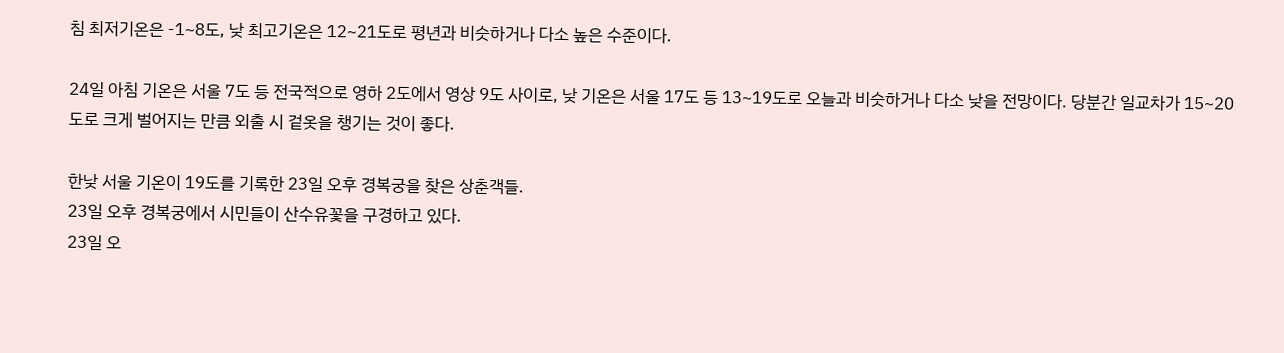침 최저기온은 -1~8도, 낮 최고기온은 12~21도로 평년과 비슷하거나 다소 높은 수준이다.

24일 아침 기온은 서울 7도 등 전국적으로 영하 2도에서 영상 9도 사이로, 낮 기온은 서울 17도 등 13~19도로 오늘과 비슷하거나 다소 낮을 전망이다. 당분간 일교차가 15~20도로 크게 벌어지는 만큼 외출 시 겉옷을 챙기는 것이 좋다.

한낮 서울 기온이 19도를 기록한 23일 오후 경복궁을 찾은 상춘객들.
23일 오후 경복궁에서 시민들이 산수유꽃을 구경하고 있다.
23일 오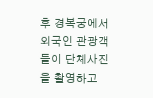후 경복궁에서 외국인 관광객들이 단체사진을 촬영하고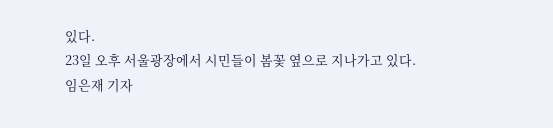있다.
23일 오후 서울광장에서 시민들이 봄꽃 옆으로 지나가고 있다.
임은재 기자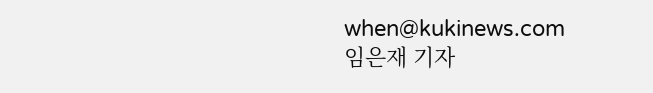when@kukinews.com
임은재 기자